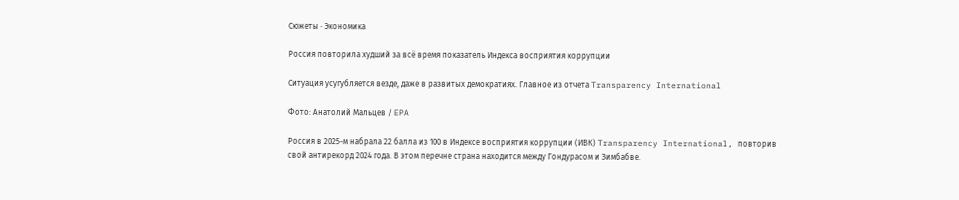Сюжеты · Экономика

Россия повторила худший за всё время показатель Индекса восприятия коррупции

Ситуация усугубляется везде, даже в развитых демократиях. Главное из отчета Transparency International

Фото: Анатолий Мальцев / EPA

Россия в 2025-м набрала 22 балла из 100 в Индексе восприятия коррупции (ИВК) Transparency International, повторив свой антирекорд 2024 года. В этом перечне страна находится между Гондурасом и Зимбабве.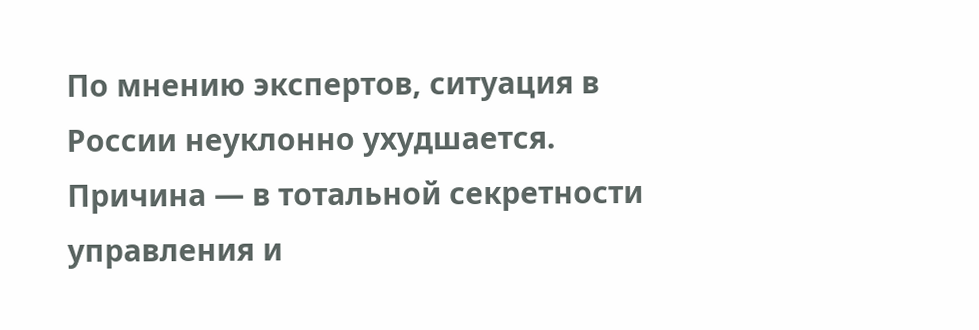По мнению экспертов, ситуация в России неуклонно ухудшается. Причина — в тотальной секретности управления и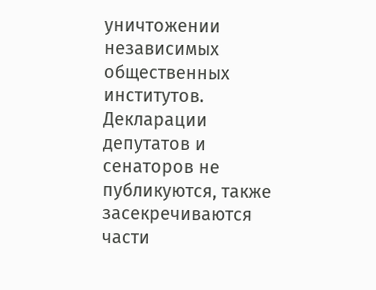уничтожении независимых общественных институтов. Декларации депутатов и сенаторов не публикуются, также засекречиваются части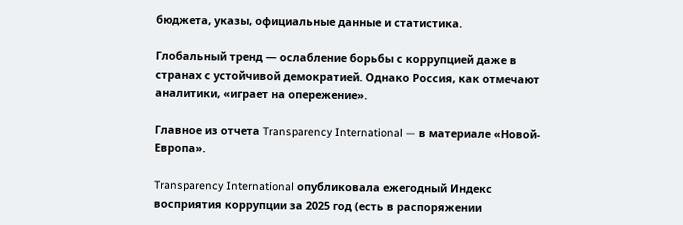бюджета, указы, официальные данные и статистика.

Глобальный тренд — ослабление борьбы с коррупцией даже в странах с устойчивой демократией. Однако Россия, как отмечают аналитики, «играет на опережение».

Главное из отчета Transparency International — в материале «Новой-Европа».

Transparency International опубликовала ежегодный Индекс восприятия коррупции за 2025 год (есть в распоряжении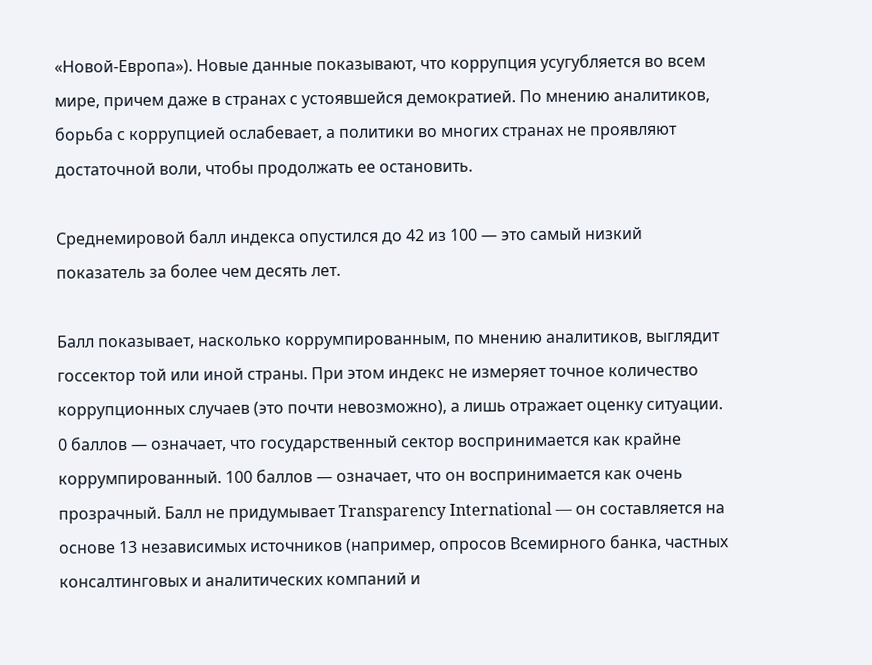«Новой-Европа»). Новые данные показывают, что коррупция усугубляется во всем мире, причем даже в странах с устоявшейся демократией. По мнению аналитиков, борьба с коррупцией ослабевает, а политики во многих странах не проявляют достаточной воли, чтобы продолжать ее остановить.

Среднемировой балл индекса опустился до 42 из 100 — это самый низкий показатель за более чем десять лет.

Балл показывает, насколько коррумпированным, по мнению аналитиков, выглядит госсектор той или иной страны. При этом индекс не измеряет точное количество коррупционных случаев (это почти невозможно), а лишь отражает оценку ситуации. 0 баллов — означает, что государственный сектор воспринимается как крайне коррумпированный. 100 баллов — означает, что он воспринимается как очень прозрачный. Балл не придумывает Transparency International — он составляется на основе 13 независимых источников (например, опросов Всемирного банка, частных консалтинговых и аналитических компаний и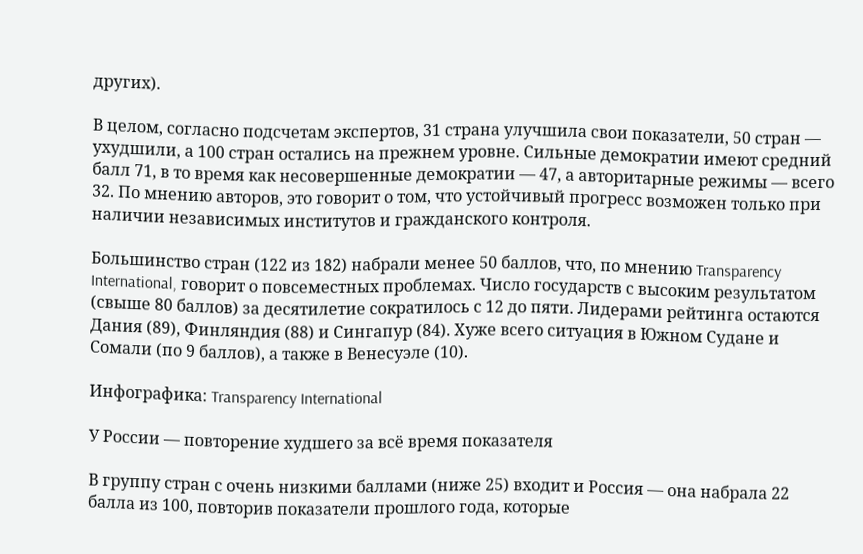других).

В целом, согласно подсчетам экспертов, 31 страна улучшила свои показатели, 50 стран — ухудшили, а 100 стран остались на прежнем уровне. Сильные демократии имеют средний балл 71, в то время как несовершенные демократии — 47, а авторитарные режимы — всего 32. По мнению авторов, это говорит о том, что устойчивый прогресс возможен только при наличии независимых институтов и гражданского контроля.

Большинство стран (122 из 182) набрали менее 50 баллов, что, по мнению Transparency International, говорит о повсеместных проблемах. Число государств с высоким результатом (свыше 80 баллов) за десятилетие сократилось с 12 до пяти. Лидерами рейтинга остаются Дания (89), Финляндия (88) и Сингапур (84). Хуже всего ситуация в Южном Судане и Сомали (по 9 баллов), а также в Венесуэле (10).

Инфографика: Transparency International

У России — повторение худшего за всё время показателя

В группу стран с очень низкими баллами (ниже 25) входит и Россия — она набрала 22 балла из 100, повторив показатели прошлого года, которые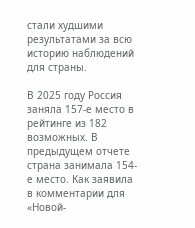стали худшими результатами за всю историю наблюдений для страны.

В 2025 году Россия заняла 157-е место в рейтинге из 182 возможных. В предыдущем отчете страна занимала 154-е место. Как заявила в комментарии для «Новой-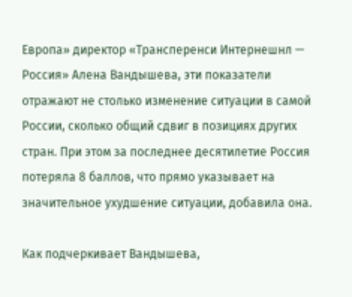Европа» директор «Трансперенси Интернешнл — Россия» Алена Вандышева, эти показатели отражают не столько изменение ситуации в самой России, сколько общий сдвиг в позициях других стран. При этом за последнее десятилетие Россия потеряла 8 баллов, что прямо указывает на значительное ухудшение ситуации, добавила она.

Как подчеркивает Вандышева,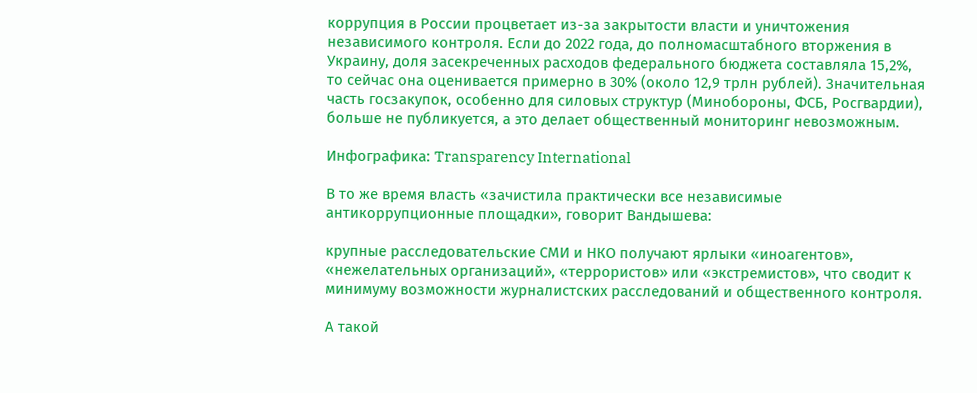коррупция в России процветает из-за закрытости власти и уничтожения независимого контроля. Если до 2022 года, до полномасштабного вторжения в Украину, доля засекреченных расходов федерального бюджета составляла 15,2%, то сейчас она оценивается примерно в 30% (около 12,9 трлн рублей). Значительная часть госзакупок, особенно для силовых структур (Минобороны, ФСБ, Росгвардии), больше не публикуется, а это делает общественный мониторинг невозможным.

Инфографика: Transparency International

В то же время власть «зачистила практически все независимые антикоррупционные площадки», говорит Вандышева:

крупные расследовательские СМИ и НКО получают ярлыки «иноагентов», «нежелательных организаций», «террористов» или «экстремистов», что сводит к минимуму возможности журналистских расследований и общественного контроля.

А такой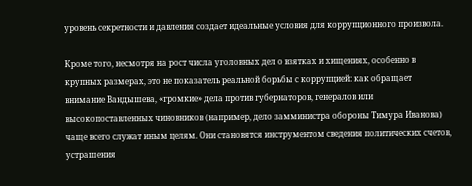уровень секретности и давления создает идеальные условия для коррупционного произвола.

Кроме того, несмотря на рост числа уголовных дел о взятках и хищениях, особенно в крупных размерах, это не показатель реальной борьбы с коррупцией: как обращает внимание Вандышева, «громкие» дела против губернаторов, генералов или высокопоставленных чиновников (например, дело замминистра обороны Тимура Иванова) чаще всего служат иным целям. Они становятся инструментом сведения политических счетов, устрашения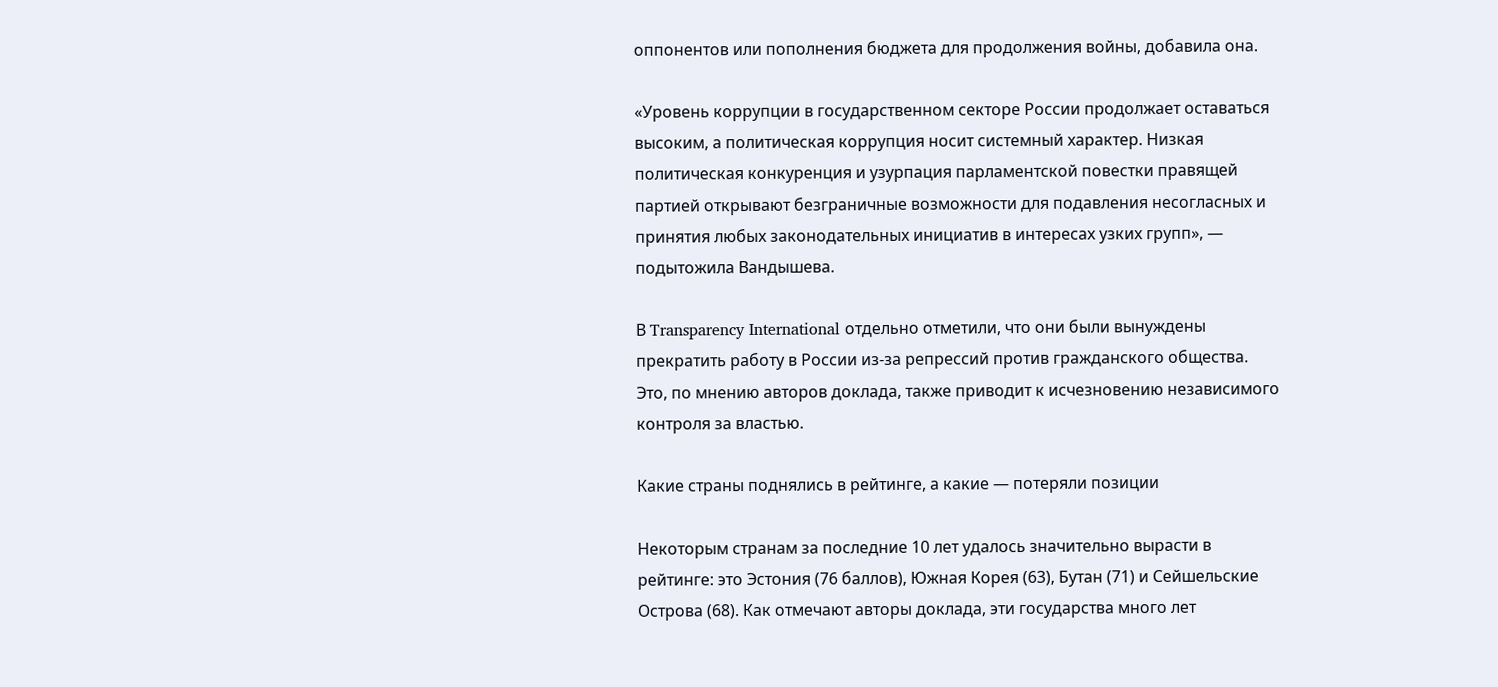оппонентов или пополнения бюджета для продолжения войны, добавила она.

«Уровень коррупции в государственном секторе России продолжает оставаться высоким, а политическая коррупция носит системный характер. Низкая политическая конкуренция и узурпация парламентской повестки правящей партией открывают безграничные возможности для подавления несогласных и принятия любых законодательных инициатив в интересах узких групп», — подытожила Вандышева.

В Transparency International отдельно отметили, что они были вынуждены прекратить работу в России из-за репрессий против гражданского общества. Это, по мнению авторов доклада, также приводит к исчезновению независимого контроля за властью.

Какие страны поднялись в рейтинге, а какие — потеряли позиции

Некоторым странам за последние 10 лет удалось значительно вырасти в рейтинге: это Эстония (76 баллов), Южная Корея (63), Бутан (71) и Сейшельские Острова (68). Как отмечают авторы доклада, эти государства много лет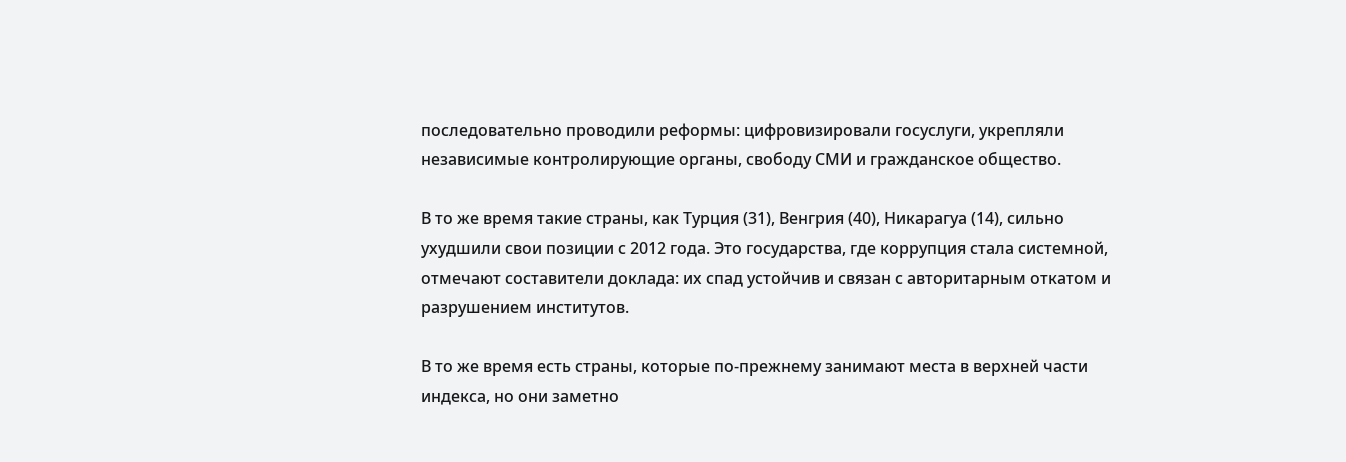последовательно проводили реформы: цифровизировали госуслуги, укрепляли независимые контролирующие органы, свободу СМИ и гражданское общество.

В то же время такие страны, как Турция (31), Венгрия (40), Никарагуа (14), сильно ухудшили свои позиции с 2012 года. Это государства, где коррупция стала системной, отмечают составители доклада: их спад устойчив и связан с авторитарным откатом и разрушением институтов.

В то же время есть страны, которые по-прежнему занимают места в верхней части индекса, но они заметно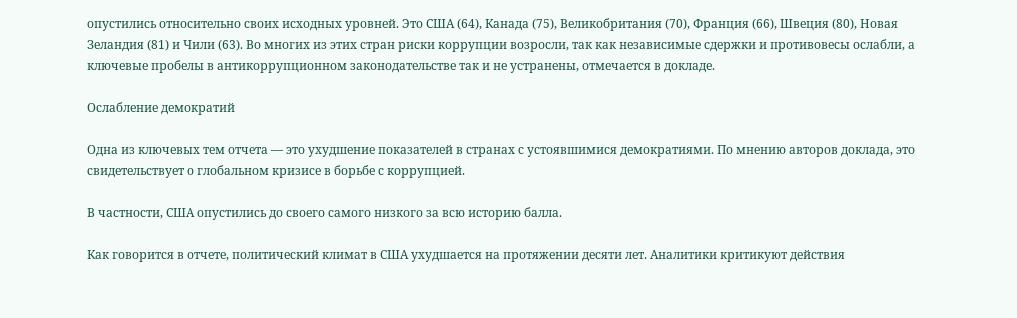опустились относительно своих исходных уровней. Это США (64), Канада (75), Великобритания (70), Франция (66), Швеция (80), Новая Зеландия (81) и Чили (63). Во многих из этих стран риски коррупции возросли, так как независимые сдержки и противовесы ослабли, а ключевые пробелы в антикоррупционном законодательстве так и не устранены, отмечается в докладе.

Ослабление демократий

Одна из ключевых тем отчета — это ухудшение показателей в странах с устоявшимися демократиями. По мнению авторов доклада, это свидетельствует о глобальном кризисе в борьбе с коррупцией.

В частности, США опустились до своего самого низкого за всю историю балла.

Как говорится в отчете, политический климат в США ухудшается на протяжении десяти лет. Аналитики критикуют действия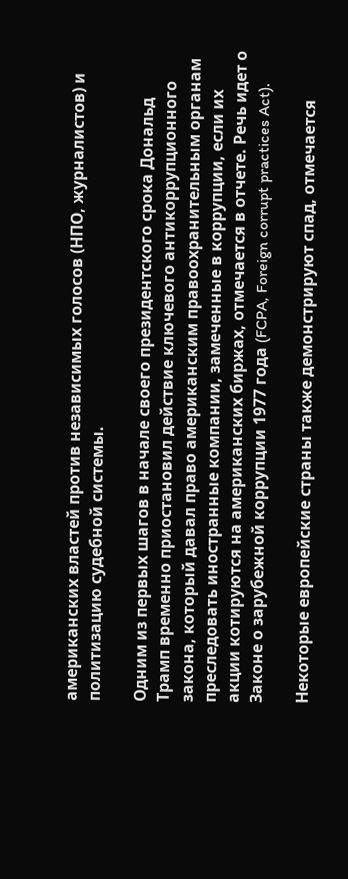американских властей против независимых голосов (НПО, журналистов) и политизацию судебной системы.

Одним из первых шагов в начале своего президентского срока Дональд Трамп временно приостановил действие ключевого антикоррупционного закона, который давал право американским правоохранительным органам преследовать иностранные компании, замеченные в коррупции, если их акции котируются на американских биржах, отмечается в отчете. Речь идет о Законе о зарубежной коррупции 1977 года (FCPA, Foreign corrupt practices Act).

Некоторые европейские страны также демонстрируют спад, отмечается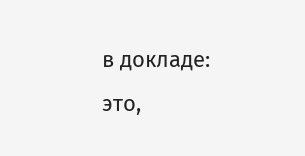в докладе: это,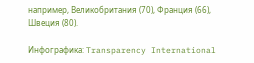например, Великобритания (70), Франция (66), Швеция (80).

Инфографика: Transparency International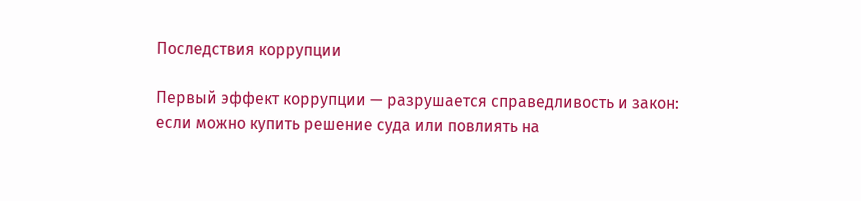Последствия коррупции

Первый эффект коррупции — разрушается справедливость и закон: если можно купить решение суда или повлиять на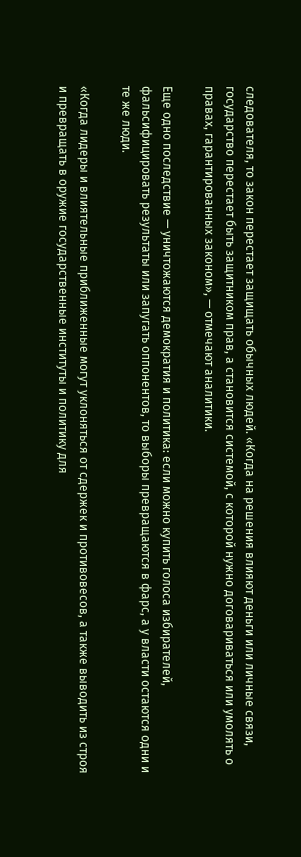следователя, то закон перестает защищать обычных людей. «Когда на решения влияют деньги или личные связи, государство перестает быть защитником прав, а становится системой, с которой нужно договариваться или умолять о правах, гарантированных законом», — отмечают аналитики.

Еще одно последствие — уничтожаются демократия и политика: если можно купить голоса избирателей, фальсифицировать результаты или запугать оппонентов, то выборы превращаются в фарс, а у власти остаются одни и те же люди.

«Когда лидеры и влиятельные приближенные могут уклоняться от сдержек и противовесов, а также выводить из строя и превращать в оружие государственные институты и политику для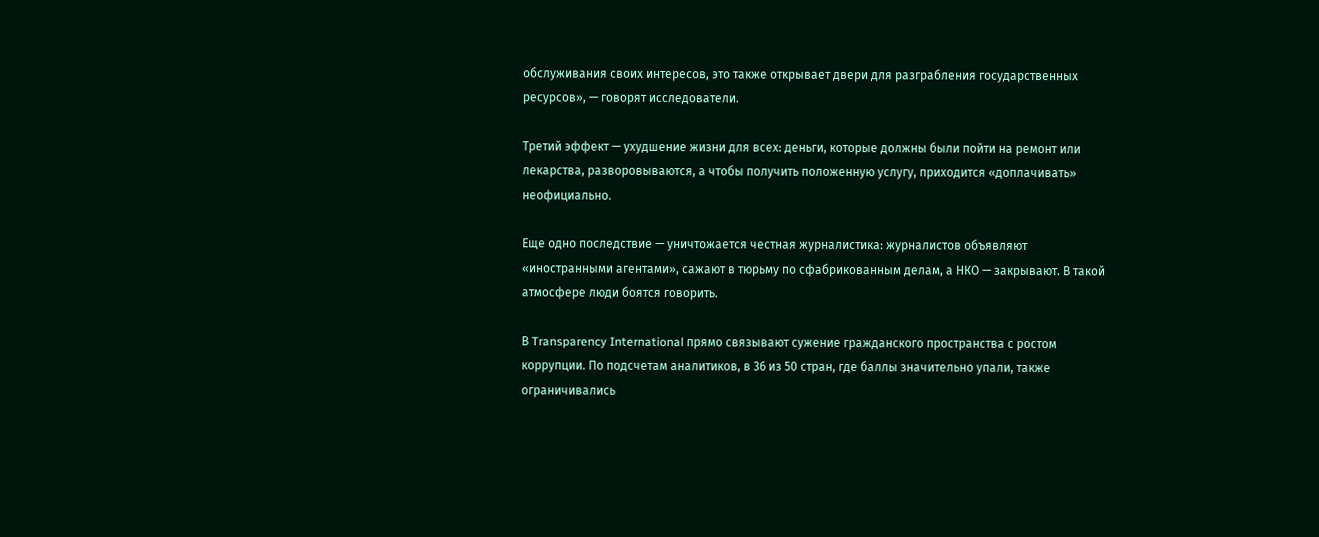обслуживания своих интересов, это также открывает двери для разграбления государственных ресурсов», — говорят исследователи.

Третий эффект — ухудшение жизни для всех: деньги, которые должны были пойти на ремонт или лекарства, разворовываются, а чтобы получить положенную услугу, приходится «доплачивать» неофициально.

Еще одно последствие — уничтожается честная журналистика: журналистов объявляют «иностранными агентами», сажают в тюрьму по сфабрикованным делам, а НКО — закрывают. В такой атмосфере люди боятся говорить.

В Transparency International прямо связывают сужение гражданского пространства с ростом коррупции. По подсчетам аналитиков, в 36 из 50 стран, где баллы значительно упали, также ограничивались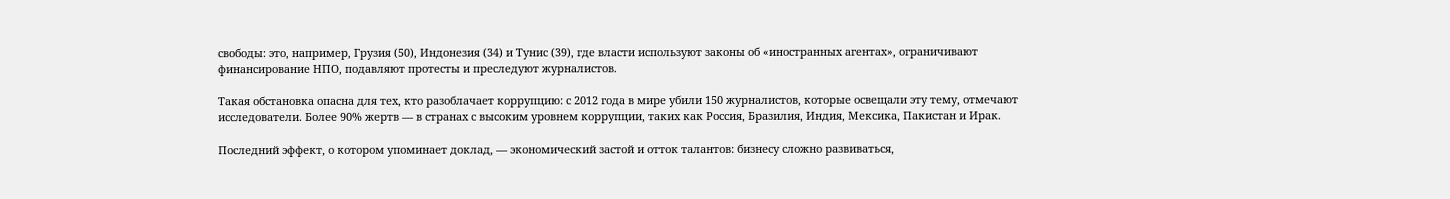свободы: это, например, Грузия (50), Индонезия (34) и Тунис (39), где власти используют законы об «иностранных агентах», ограничивают финансирование НПО, подавляют протесты и преследуют журналистов.

Такая обстановка опасна для тех, кто разоблачает коррупцию: с 2012 года в мире убили 150 журналистов, которые освещали эту тему, отмечают исследователи. Более 90% жертв — в странах с высоким уровнем коррупции, таких как Россия, Бразилия, Индия, Мексика, Пакистан и Ирак.

Последний эффект, о котором упоминает доклад, — экономический застой и отток талантов: бизнесу сложно развиваться,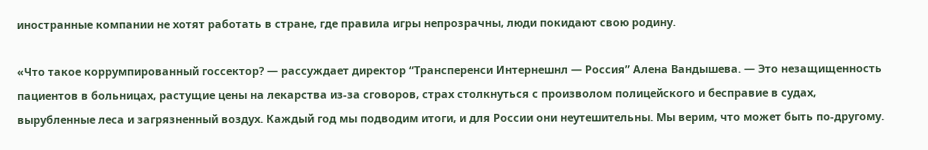иностранные компании не хотят работать в стране, где правила игры непрозрачны, люди покидают свою родину.

«Что такое коррумпированный госсектор? — рассуждает директор “Трансперенси Интернешнл — Россия” Алена Вандышева. — Это незащищенность пациентов в больницах, растущие цены на лекарства из-за сговоров, страх столкнуться с произволом полицейского и бесправие в судах, вырубленные леса и загрязненный воздух. Каждый год мы подводим итоги, и для России они неутешительны. Мы верим, что может быть по-другому.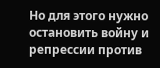Но для этого нужно остановить войну и репрессии против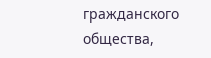гражданского общества,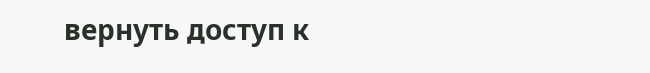вернуть доступ к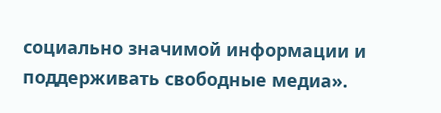социально значимой информации и поддерживать свободные медиа».